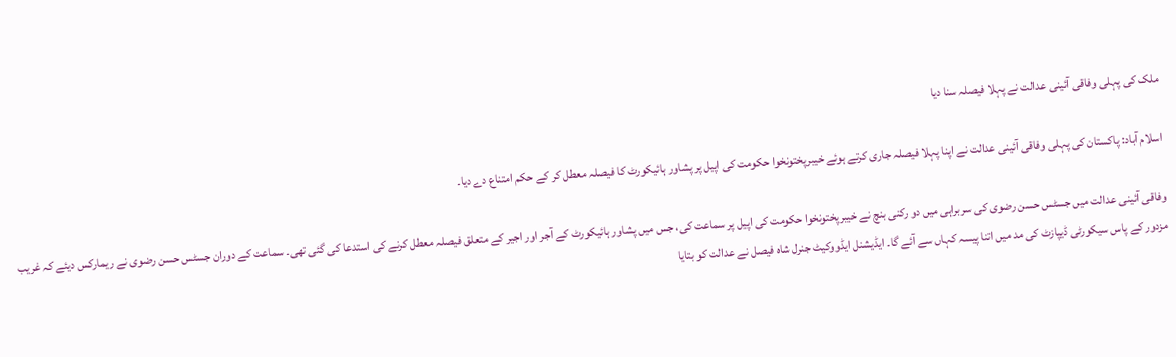ملک کی پہلی وفاقی آئینی عدالت نے پہلا فیصلہ سنا دیا

اسلام آباد: پاکستان کی پہلی وفاقی آئینی عدالت نے اپنا پہلا فیصلہ جاری کرتے ہوئے خیبرپختونخوا حکومت کی اپیل پر پشاور ہائیکورٹ کا فیصلہ معطل کر کے حکم امتناع دے دیا۔

وفاقی آئینی عدالت میں جسٹس حسن رضوی کی سربراہی میں دو رکنی بنچ نے خیبرپختونخوا حکومت کی اپیل پر سماعت کی، جس میں پشاور ہائیکورٹ کے آجر اور اجیر کے متعلق فیصلہ معطل کرنے کی استدعا کی گئی تھی۔ سماعت کے دوران جسٹس حسن رضوی نے ریمارکس دیئے کہ غریب مزدور کے پاس سیکورٹی ڈیپازٹ کی مد میں اتنا پیسہ کہاں سے آئے گا۔ ایڈیشنل ایڈووکیٹ جنرل شاہ فیصل نے عدالت کو بتایا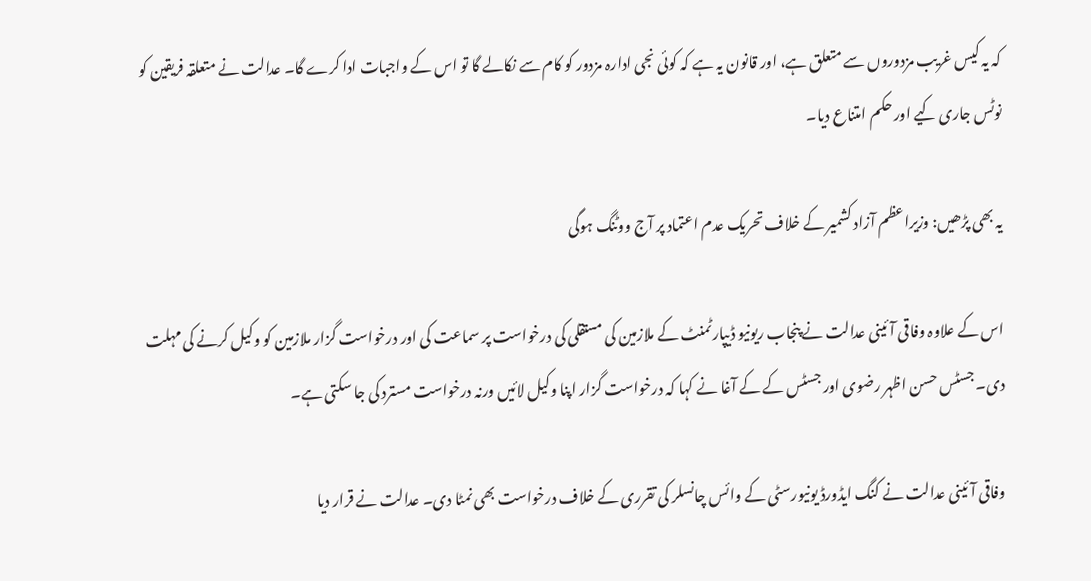کہ یہ کیس غریب مزدوروں سے متعلق ہے، اور قانون یہ ہے کہ کوئی نجی ادارہ مزدور کو کام سے نکالے گا تو اس کے واجبات ادا کرے گا۔ عدالت نے متعلقہ فریقین کو نوٹس جاری کیے اور حکم امتناع دیا۔

یہ بھی پڑھیں: وزیراعظم آزاد کشمیر کے خلاف تحریک عدم اعتماد پر آج ووٹنگ ہوگی

اس کے علاوہ وفاقی آئینی عدالت نے پنجاب ریونیو ڈیپارٹمنٹ کے ملازمین کی مستقلی کی درخواست پر سماعت کی اور درخواست گزار ملازمین کو وکیل کرنے کی مہلت دی۔ جسٹس حسن اظہر رضوی اور جسٹس کے کے آغا نے کہا کہ درخواست گزار اپنا وکیل لائیں ورنہ درخواست مسترد کی جا سکتی ہے۔

وفاقی آئینی عدالت نے کنگ ایڈورڈ یونیورسٹی کے وائس چانسلر کی تقرری کے خلاف درخواست بھی نمٹا دی۔ عدالت نے قرار دیا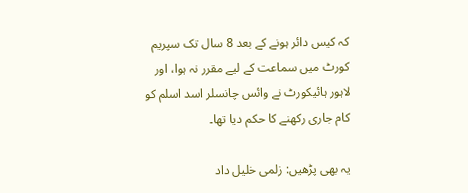کہ کیس دائر ہونے کے بعد 8 سال تک سپریم کورٹ میں سماعت کے لیے مقرر نہ ہوا، اور لاہور ہائیکورٹ نے وائس چانسلر اسد اسلم کو کام جاری رکھنے کا حکم دیا تھا۔

یہ بھی پڑھیں: زلمی خلیل داد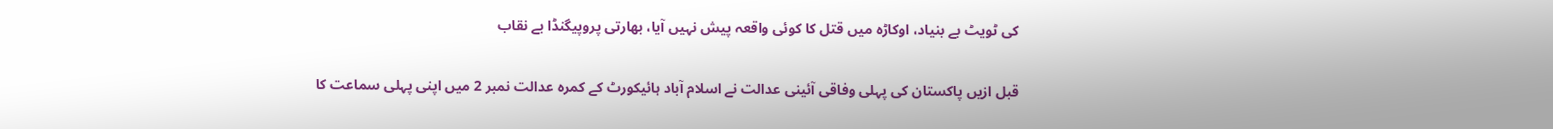کی ٹویٹ بے بنیاد، اوکاڑہ میں قتل کا کوئی واقعہ پیش نہیں آیا، بھارتی پروپیگنڈا بے نقاب

قبل ازیں پاکستان کی پہلی وفاقی آئینی عدالت نے اسلام آباد ہائیکورٹ کے کمرہ عدالت نمبر 2 میں اپنی پہلی سماعت کا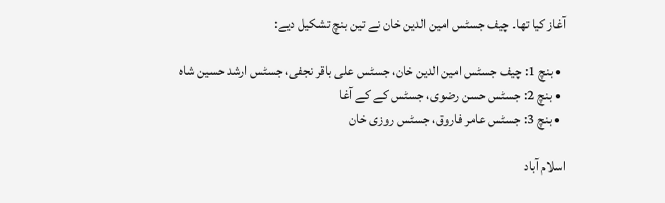آغاز کیا تھا۔ چیف جسٹس امین الدین خان نے تین بنچ تشکیل دیے:

  • بنچ 1: چیف جسٹس امین الدین خان، جسٹس علی باقر نجفی، جسٹس ارشد حسین شاہ
  • بنچ 2: جسٹس حسن رضوی، جسٹس کے کے آغا
  • بنچ 3: جسٹس عامر فاروق، جسٹس روزی خان

اسلام آباد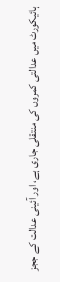ہائیکورٹ میں عدالتی کمروں کی منتقلی جاری ہے، اور آئینی عدالت کے ججز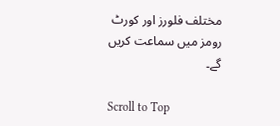مختلف فلورز اور کورٹ رومز میں سماعت کریں گے۔

Scroll to Top